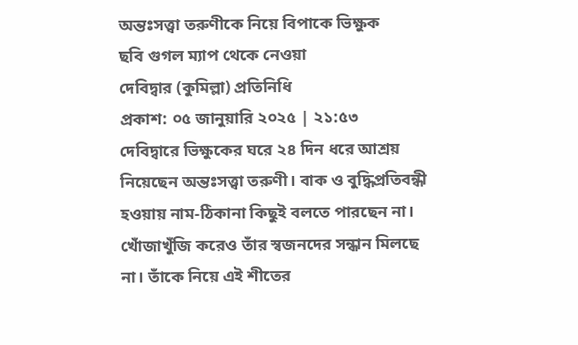অন্তঃসত্ত্বা তরুণীকে নিয়ে বিপাকে ভিক্ষুক
ছবি গুগল ম্যাপ থেকে নেওয়া
দেবিদ্বার (কুমিল্লা) প্রতিনিধি
প্রকাশ: ০৫ জানুয়ারি ২০২৫ | ২১:৫৩
দেবিদ্বারে ভিক্ষুকের ঘরে ২৪ দিন ধরে আশ্রয় নিয়েছেন অন্তঃসত্ত্বা তরুণী। বাক ও বুদ্ধিপ্রতিবন্ধী হওয়ায় নাম-ঠিকানা কিছুই বলতে পারছেন না। খোঁজাখুঁজি করেও তাঁর স্বজনদের সন্ধান মিলছে না। তাঁকে নিয়ে এই শীতের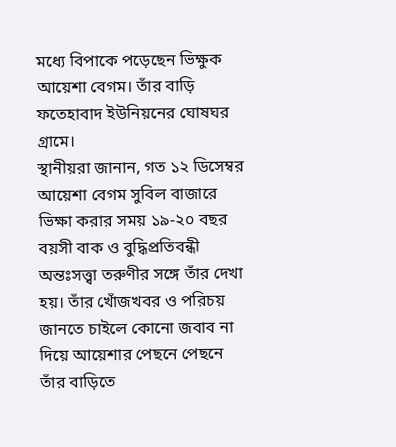মধ্যে বিপাকে পড়েছেন ভিক্ষুক আয়েশা বেগম। তাঁর বাড়ি ফতেহাবাদ ইউনিয়নের ঘোষঘর গ্রামে।
স্থানীয়রা জানান, গত ১২ ডিসেম্বর আয়েশা বেগম সুবিল বাজারে ভিক্ষা করার সময় ১৯-২০ বছর বয়সী বাক ও বুদ্ধিপ্রতিবন্ধী অন্তঃসত্ত্বা তরুণীর সঙ্গে তাঁর দেখা হয়। তাঁর খোঁজখবর ও পরিচয় জানতে চাইলে কোনো জবাব না দিয়ে আয়েশার পেছনে পেছনে তাঁর বাড়িতে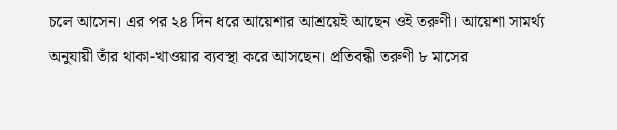চলে আসেন। এর পর ২৪ দিন ধরে আয়েশার আশ্রয়েই আছেন ওই তরুণী। আয়েশা সামর্থ্য অনুযায়ী তাঁর থাকা-খাওয়ার ব্যবস্থা করে আসছেন। প্রতিবন্ধী তরুণী ৮ মাসের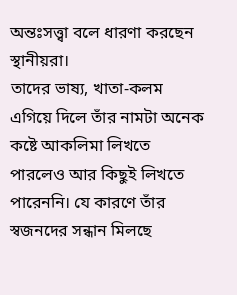অন্তঃসত্ত্বা বলে ধারণা করছেন স্থানীয়রা।
তাদের ভাষ্য, খাতা-কলম এগিয়ে দিলে তাঁর নামটা অনেক কষ্টে আকলিমা লিখতে পারলেও আর কিছুই লিখতে পারেননি। যে কারণে তাঁর স্বজনদের সন্ধান মিলছে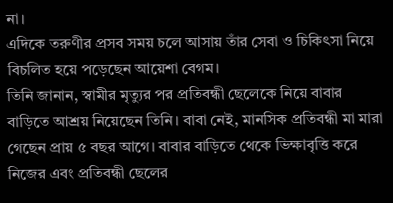না।
এদিকে তরুণীর প্রসব সময় চলে আসায় তাঁর সেবা ও চিকিৎসা নিয়ে বিচলিত হয়ে পড়েছেন আয়েশা বেগম।
তিনি জানান, স্বামীর মৃত্যুর পর প্রতিবন্ধী ছেলেকে নিয়ে বাবার বাড়িতে আশ্রয় নিয়েছেন তিনি। বাবা নেই, মানসিক প্রতিবন্ধী মা মারা গেছেন প্রায় ৫ বছর আগে। বাবার বাড়িতে থেকে ভিক্ষাবৃত্তি করে নিজের এবং প্রতিবন্ধী ছেলের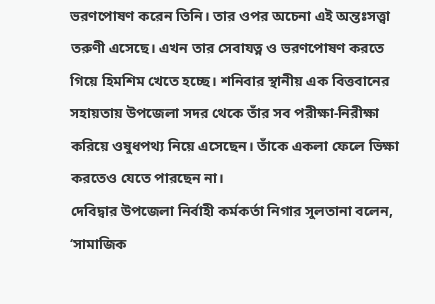ভরণপোষণ করেন তিনি। তার ওপর অচেনা এই অন্তঃসত্ত্বা তরুণী এসেছে। এখন তার সেবাযত্ন ও ভরণপোষণ করতে গিয়ে হিমশিম খেতে হচ্ছে। শনিবার স্থানীয় এক বিত্তবানের সহায়তায় উপজেলা সদর থেকে তাঁর সব পরীক্ষা-নিরীক্ষা করিয়ে ওষুধপথ্য নিয়ে এসেছেন। তাঁকে একলা ফেলে ভিক্ষা করতেও যেতে পারছেন না।
দেবিদ্বার উপজেলা নির্বাহী কর্মকর্তা নিগার সুলতানা বলেন, ‘সামাজিক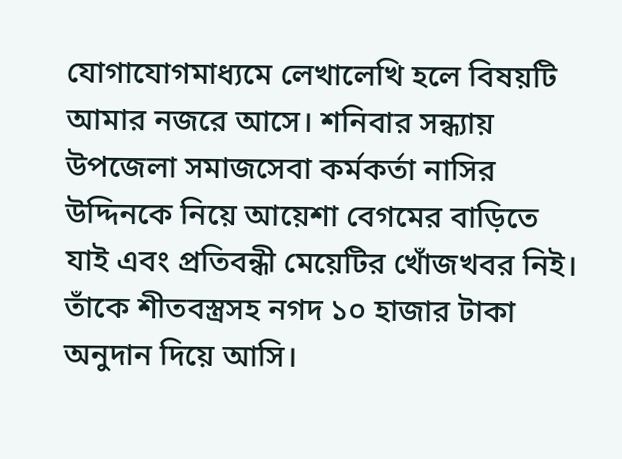যোগাযোগমাধ্যমে লেখালেখি হলে বিষয়টি আমার নজরে আসে। শনিবার সন্ধ্যায় উপজেলা সমাজসেবা কর্মকর্তা নাসির উদ্দিনকে নিয়ে আয়েশা বেগমের বাড়িতে যাই এবং প্রতিবন্ধী মেয়েটির খোঁজখবর নিই। তাঁকে শীতবস্ত্রসহ নগদ ১০ হাজার টাকা অনুদান দিয়ে আসি।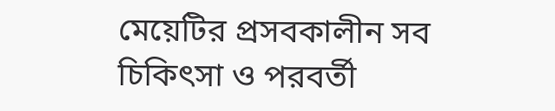মেয়েটির প্রসবকালীন সব চিকিৎসা ও পরবর্তী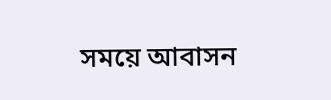সময়ে আবাসন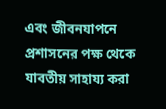এবং জীবনযাপনে প্রশাসনের পক্ষ থেকে যাবতীয় সাহায্য করা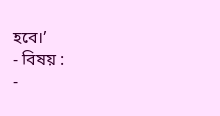হবে।’
- বিষয় :
-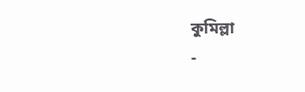কুমিল্লা
-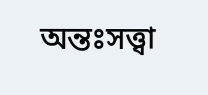অন্তঃসত্ত্বা